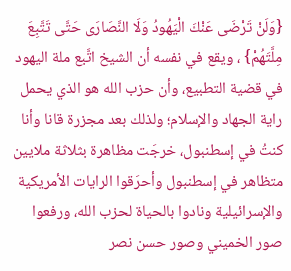{وَلَنْ تَرْضَى عَنْكَ الْيَهُودُ وَلَا النَّصَارَى حَتَّى تَتَّبِعَ مِلَّتَهُمْ} ، ويقع في نفسه أن الشيخ اتَّبع ملة اليهود في قضية التطبيع، وأن حزب الله هو الذي يحمل راية الجهاد والإسلام؛ ولذلك بعد مجزرة قانا وأنا كنتُ في إسطنبول، خرجَت مظاهرة بثلاثة ملايين متظاهر في إسطنبول وأحرَقوا الرايات الأمريكية والإسرائيلية ونادوا بالحياة لحزب الله، ورفعوا صور الخميني وصور حسن نصر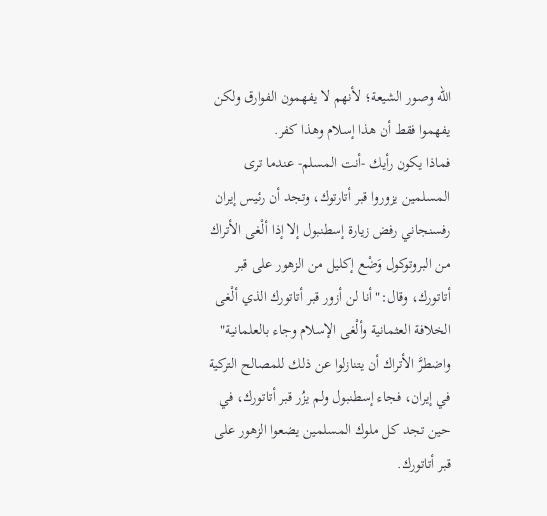الله وصور الشيعة؛ لأنهم لا يفهمون الفوارق ولكن يفهموا فقط أن هذا إسلام وهذا كفر.
فماذا يكون رأيك -أنت المسلم- عندما ترى المسلمين يزوروا قبر أتارتوك، وتجد أن رئيس إيران رفسنجاني رفض زيارة إسطنبول إلا إذا ألْغى الأتراك من البروتوكول وَضْع إكليل من الزهور على قبر أتاتورك، وقال:"أنا لن أزور قبر أتاتورك الذي ألْغى الخلافة العثمانية وألْغى الإسلام وجاء بالعلمانية"
واضطرَّ الأتراك أن يتنازلوا عن ذلك للمصالح التركية في إيران، فجاء إسطنبول ولم يزُر قبر أتاتورك، في حين تجد كل ملوك المسلمين يضعوا الزهور على قبر أتاتورك.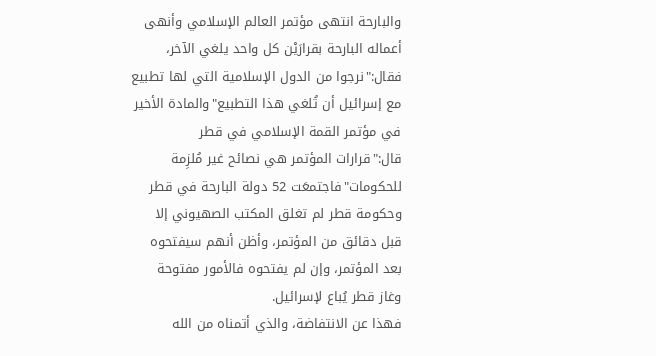والبارحة انتهى مؤتمر العالم الإسلامي وأنهى أعماله البارحة بقرارَيْن كل واحد يلغي الآخر، فقال:"نرجوا من الدول الإسلامية التي لها تطبيع مع إسرائيل أن تُلغي هذا التطبيع"والمادة الأخير في مؤتمر القمة الإسلامي في قطر قال:"قرارات المؤتمر هي نصائح غير مُلزِمة للحكومات"فاجتمعَت 52 دولة البارحة في قطر وحكومة قطر لم تغلق المكتب الصهيوني إلا قبل دقائق من المؤتمر، وأظن أنهم سيفتحوه بعد المؤتمر، وإن لم يفتحوه فالأمور مفتوحة وغاز قطر يُباع لإسرائيل.
فهذا عن الانتفاضة، والذي أتمناه من الله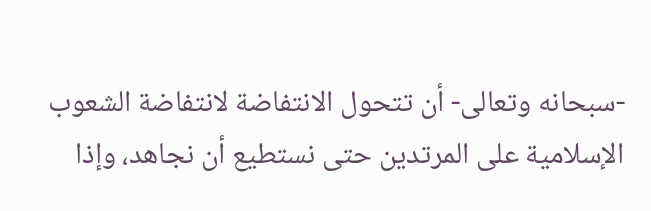-سبحانه وتعالى- أن تتحول الانتفاضة لانتفاضة الشعوب الإسلامية على المرتدين حتى نستطيع أن نجاهد، وإذا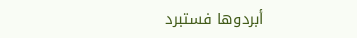أبردوها فستبرد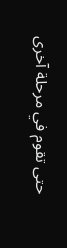حتى تقوم في مرحلة آخرى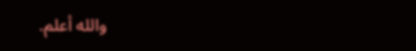والله أعلم.